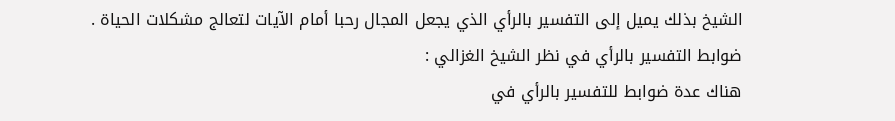الشيخ بذلك يميل إلى التفسير بالرأي الذي يجعل المجال رحبا أمام الآيات لتعالج مشكلات الحياة .
ضوابط التفسير بالرأي في نظر الشيخ الغزالي :
هناك عدة ضوابط للتفسير بالرأي في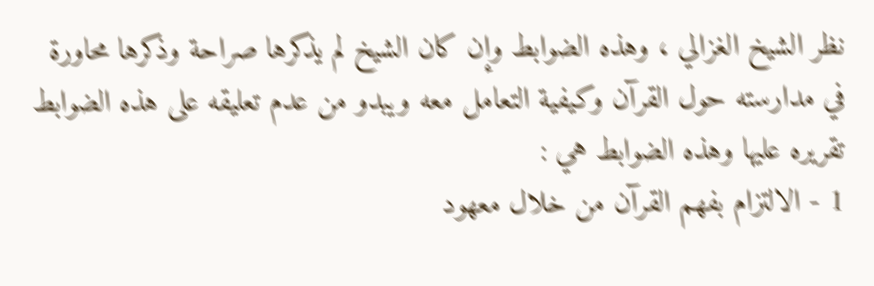نظر الشيخ الغزالي ، وهذه الضوابط وإن كان الشيخ لم يذكرها صراحة وذكرها محاورة في مدارسته حول القرآن وكيفية التعامل معه ويبدو من عدم تعليقه على هذه الضوابط تقريره عليها وهذه الضوابط هي :
1 - الالتزام بفهم القرآن من خلال معهود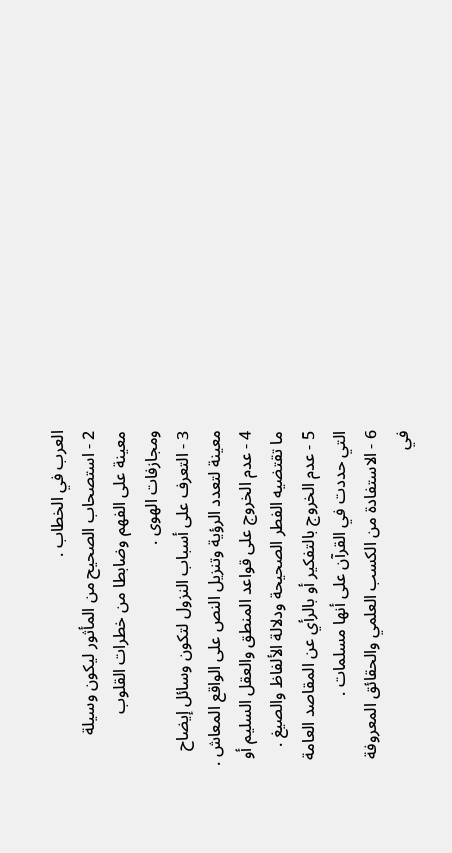العرب في الخطاب .
2 - استصحاب الصحيح من المأثور ليكون وسيلة معينة على الفهم وضابطا من خطرات القلوب ومجازفات الهوى .
3 - التعرف على أسباب النزول لتكون وسائل إيضاح معينة لتعدد الرؤية وتنزيل النص على الواقع المعاش .
4 - عدم الخروج على قواعد المنطق والعقل السليم أو ما تقتضيه الفطر الصحيحة ودلالة الألفاظ والصيغ .
5 - عدم الخروج بالتفكير أو بالرأي عن المقاصد العامة التي حددت في القرآن على أنها مسلمات .
6 - الاستفادة من الكسب العلمي والحقائق المعروفة في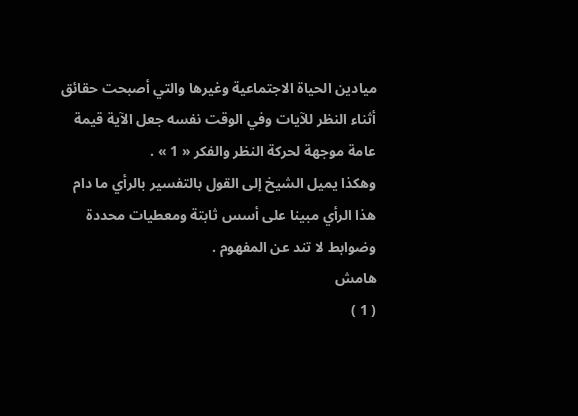ميادين الحياة الاجتماعية وغيرها والتي أصبحت حقائق أثناء النظر للآيات وفي الوقت نفسه جعل الآية قيمة عامة موجهة لحركة النظر والفكر « 1 » .
وهكذا يميل الشيخ إلى القول بالتفسير بالرأي ما دام هذا الرأي مبينا على أسس ثابتة ومعطيات محددة وضوابط لا تند عن المفهوم .
هامش
( 1 )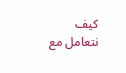كيف نتعامل مع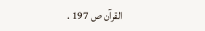القرآن ص 197 .